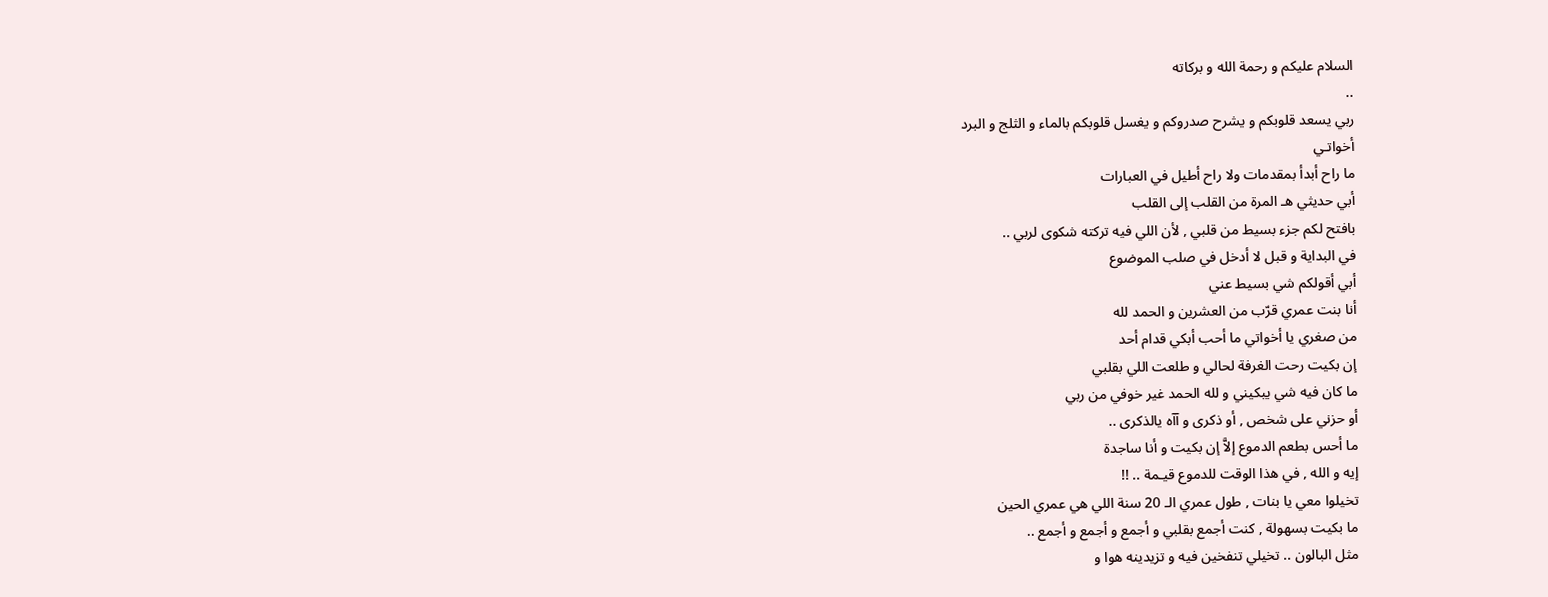السلام عليكم و رحمة الله و بركاته
..
ربي يسعد قلوبكم و يشرح صدروكم و يغسل قلوبكم بالماء و الثلج و البرد
أخواتـي
ما راح أبدأ بمقدمات ولا راح أطيل في العبارات
أبي حديثي هـ المرة من القلب إلى القلب
بافتح لكم جزء بسيط من قلبي , لأن اللي فيه تركته شكوى لربي ..
في البداية و قبل لا أدخل في صلب الموضوع
أبي أقولكم شي بسيط عني
أنا بنت عمري قرّب من العشرين و الحمد لله
من صغري يا أخواتي ما أحب أبكي قدام أحد
إن بكيت رحت الغرفة لحالي و طلعت اللي بقلبي
ما كان فيه شي يبكيني و لله الحمد غير خوفي من ربي
أو حزني على شخص , أو ذكرى و آآه يالذكرى ..
ما أحس بطعم الدموع إلاَّ إن بكيت و أنا ساجدة
إيه و الله , في هذا الوقت للدموع قيـمة .. !!
تخيلوا معي يا بنات , طول عمري الـ 20 سنة اللي هي عمري الحين
ما بكيت بسهولة , كنت أجمع بقلبي و أجمع و أجمع و أجمع ..
مثل البالون .. تخيلي تنفخين فيه و تزيدينه هوا و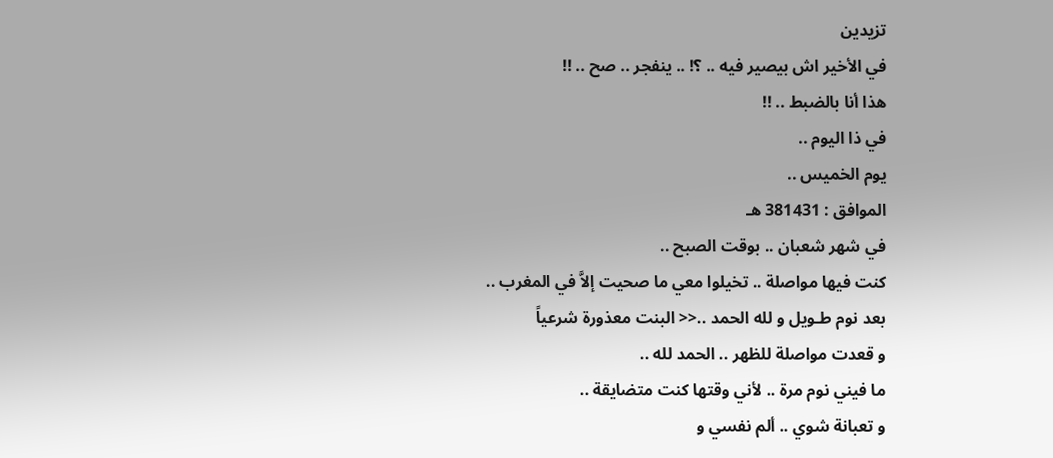تزيدين
في الأخير اش بيصير فيه .. ؟! .. ينفجر .. صح .. !!
هذا أنا بالضبط .. !!
في ذا اليوم ..
يوم الخميس ..
الموافق : 381431 هـ
في شهر شعبان .. بوقت الصبح ..
كنت فيها مواصلة .. تخيلوا معي ما صحيت إلاَّ في المغرب ..
بعد نوم طـويل و لله الحمد ..<< البنت معذورة شرعياً
و قعدت مواصلة للظهر .. الحمد لله ..
ما فيني نوم مرة .. لأني وقتها كنت متضايقة ..
و تعبانة شوي .. ألم نفسي و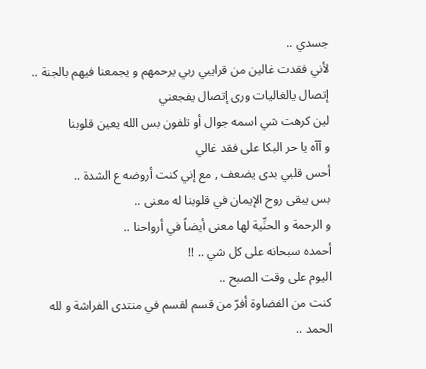جسدي ..
لأني فقدت غالين من قرايبي ربي يرحمهم و يجمعنا فيهم بالجنة ..
إتصال يالغاليات ورى إتصال يفجعني
لين كرهت شي اسمه جوال أو تلفون بس الله يعين قلوبنا
و آآه يا حر البكا على فقد غالي
أحس قلبي بدى يضعف , مع إني كنت أروضه ع الشدة ..
بس يبقى روح الإيمان في قلوبنا له معنى ..
و الرحمة و الحنِّية لها معنى أيضاً في أرواحنا ..
أحمده سبحانه على كل شي .. !!
اليوم على وقت الصبح ..
كنت من الفضاوة أفرّ من قسم لقسم في منتدى الفراشة و لله الحمد ..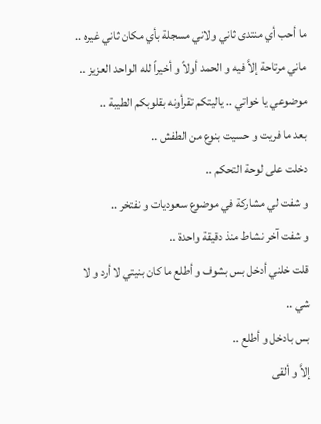ما أحب أي منتدى ثاني ولاني مسجلة بأي مكان ثاني غيره ..
ماني مرتاحة إلاَّ فيه و الحمد أولاً و أخيراً لله الواحد العزيز ..
موضوعي يا خواتي .. ياليتكم تقرأونه بقلوبكم الطيبة ..
بعد ما فريت و حسيت بنوع من الطفش ..
دخلت على لوحة التحكم ..
و شفت لي مشاركة في موضوع سعوديات و نفتخر ..
و شفت آخر نشاط منذ دقيقة واحدة ..
قلت خلني أدخل بس بشوف و أطلع ما كان بنيتي لا أرد و لا شي ..
بس بادخل و أطلع ..
إلاَّ و ألقى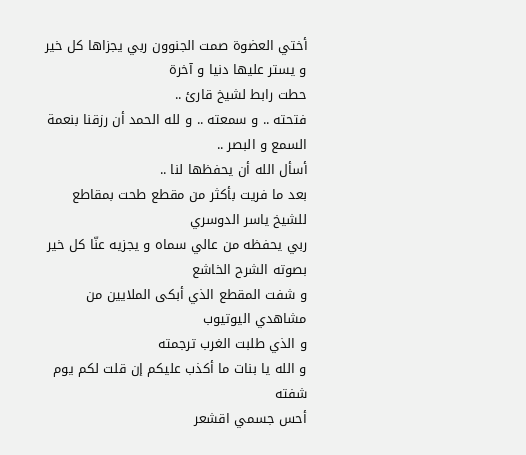أختي العضوة صمت الجنوون ربي يجزاها كل خير و يستر عليها دنيا و آخرة
حطت رابط لشيخ قارئ ..
فتحته .. و سمعته .. و لله الحمد أن رزقنا بنعمة السمع و البصر ..
أسأل الله أن يحفظها لنا ..
بعد ما فريت بأكثر من مقطع طحت بمقاطع للشيخ ياسر الدوسري
ربي يحفظه من عالي سماه و يجزيه عنّا كل خير بصوته الشرح الخاشع
و شفت المقطع الذي أبكى الملايين من مشاهدي اليوتيوب
و الذي طلبت الغرب ترجمته
و الله يا بنات ما أكذب عليكم إن قلت لكم يوم شفته
أحس جسمي اقشعر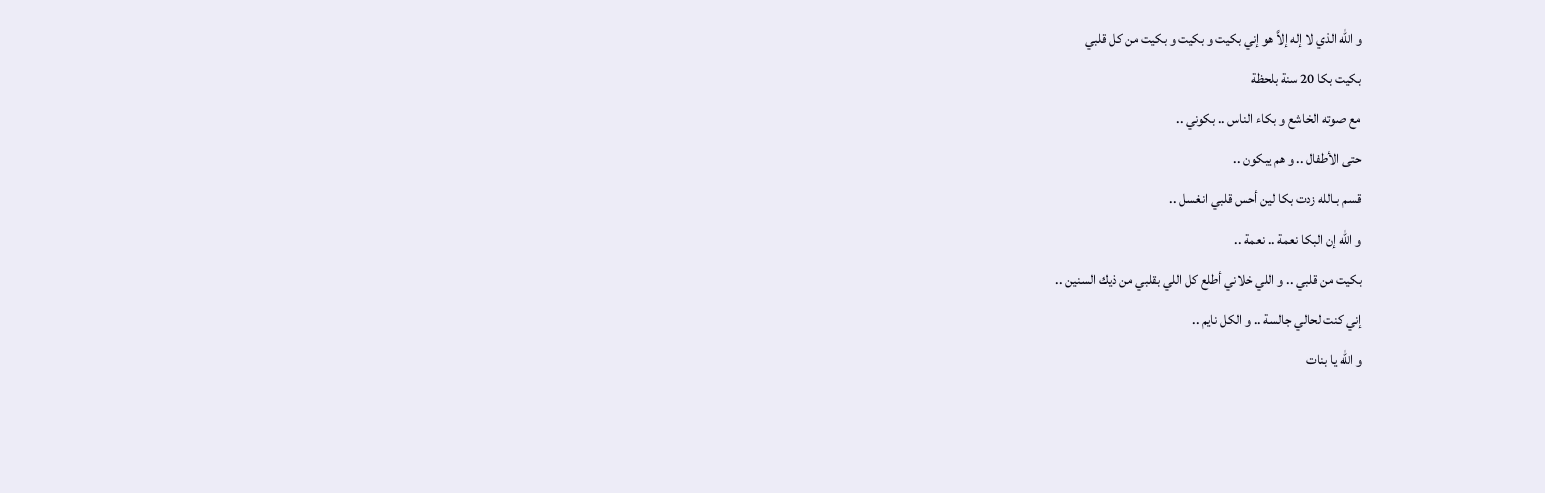و الله الذي لا إله إلاَّ هو إني بكيت و بكيت و بكيت من كل قلبي
بكيت بكا 20 سنة بلحظة
مع صوته الخاشع و بكاء الناس .. بكوني ..
حتى الأطفال .. و هم يبكون ..
قسم بـالله زدت بكا لين أحس قلبي انغسل ..
و الله إن البكا نعمة .. نعمة ..
بكيت من قلبي .. و اللي خلاني أطلع كل اللي بقلبي من ذيك السنين ..
إني كنت لحالي جالسة .. و الكل نايم ..
و الله يا بنات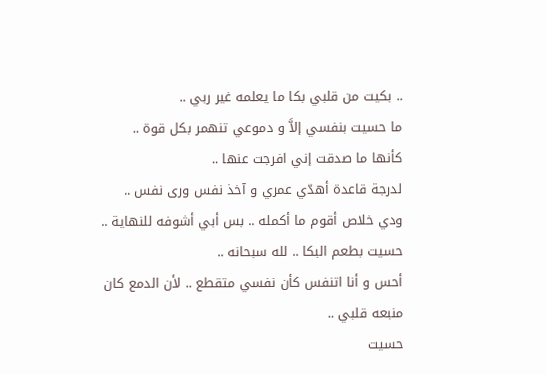.. بكيت من قلبي بكا ما يعلمه غير ربي ..
ما حسيت بنفسي إلاَّ و دموعي تنهمر بكل قوة ..
كأنها ما صدقت إني افرجت عنها ..
لدرجة قاعدة أهدّي عمري و آخذ نفس ورى نفس ..
ودي خلاص أقوم ما أكمله .. بس أبي أشوفه للنهاية ..
حسيت بطعم البكا .. لله سبحانه ..
أحس و أنا اتنفس كأن نفسي متقطع .. لأن الدمع كان منبعه قلبي ..
حسيت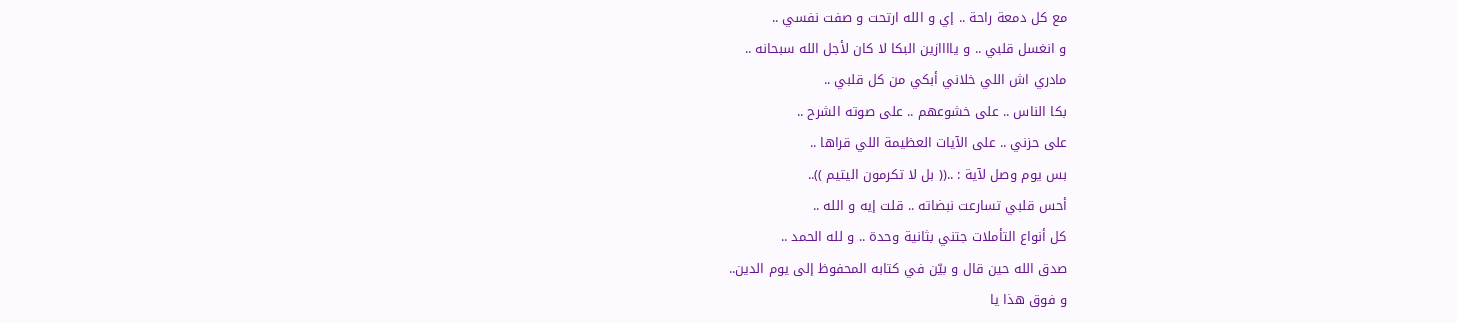مع كل دمعة راحة .. إي و الله ارتحت و صفت نفسي ..
و انغسل قلبي .. و ياااازين البكا لا كان لأجل الله سبحانه ..
مادري اش اللي خلاني أبكي من كل قلبي ..
بكا الناس .. على خشوعهم .. على صوته الشرح ..
على حزني .. على الآيات العظيمة اللي قراها ..
بس يوم وصل لآية : ..(( بل لا تكرمون اليتيم ))..
أحس قلبي تسارعت نبضاته .. قلت إيه و الله ..
كل أنواع التأملات جتني بثانية وحدة .. و لله الحمد ..
صدق الله حين قال و بيّن في كتابه المحفوظ إلى يوم الدين..
و فوق هذا يا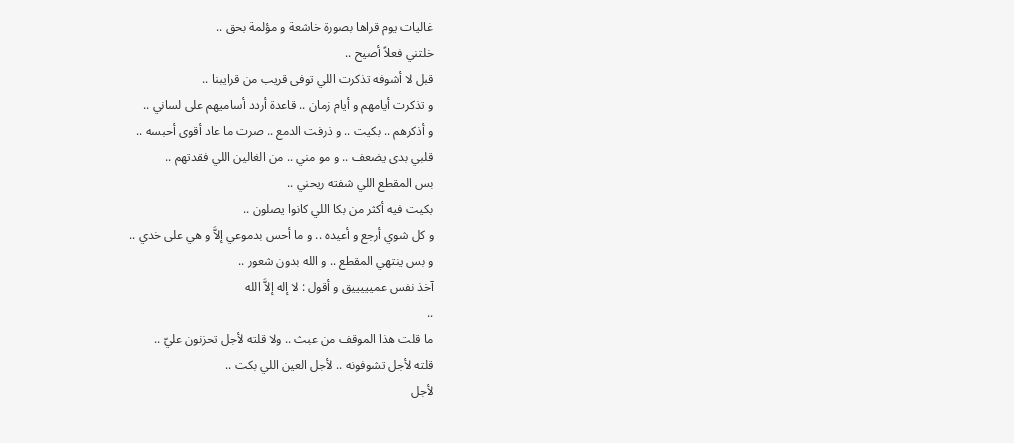غاليات يوم قراها بصورة خاشعة و مؤلمة بحق ..
خلتني فعلاً أصيح ..
قبل لا أشوفه تذكرت اللي توفى قريب من قرايبنا ..
و تذكرت أيامهم و أيام زمان .. قاعدة أردد أساميهم على لساني ..
و أذكرهم .. بكيت .. و ذرفت الدمع .. صرت ما عاد أقوى أحبسه ..
قلبي بدى يضعف .. و مو مني .. من الغالين اللي فقدتهم ..
بس المقطع اللي شفته ريحني ..
بكيت فيه أكثر من بكا اللي كانوا يصلون ..
و كل شوي أرجع و أعيده .. و ما أحس بدموعي إلاَّ و هي على خدي ..
و بس ينتهي المقطع .. و الله بدون شعور ..
آخذ نفس عميييييق و أقول : لا إله إلاَّ الله
..
ما قلت هذا الموقف من عبث .. ولا قلته لأجل تحزنون عليّ ..
قلته لأجل تشوفونه .. لأجل العين اللي بكت ..
لأجل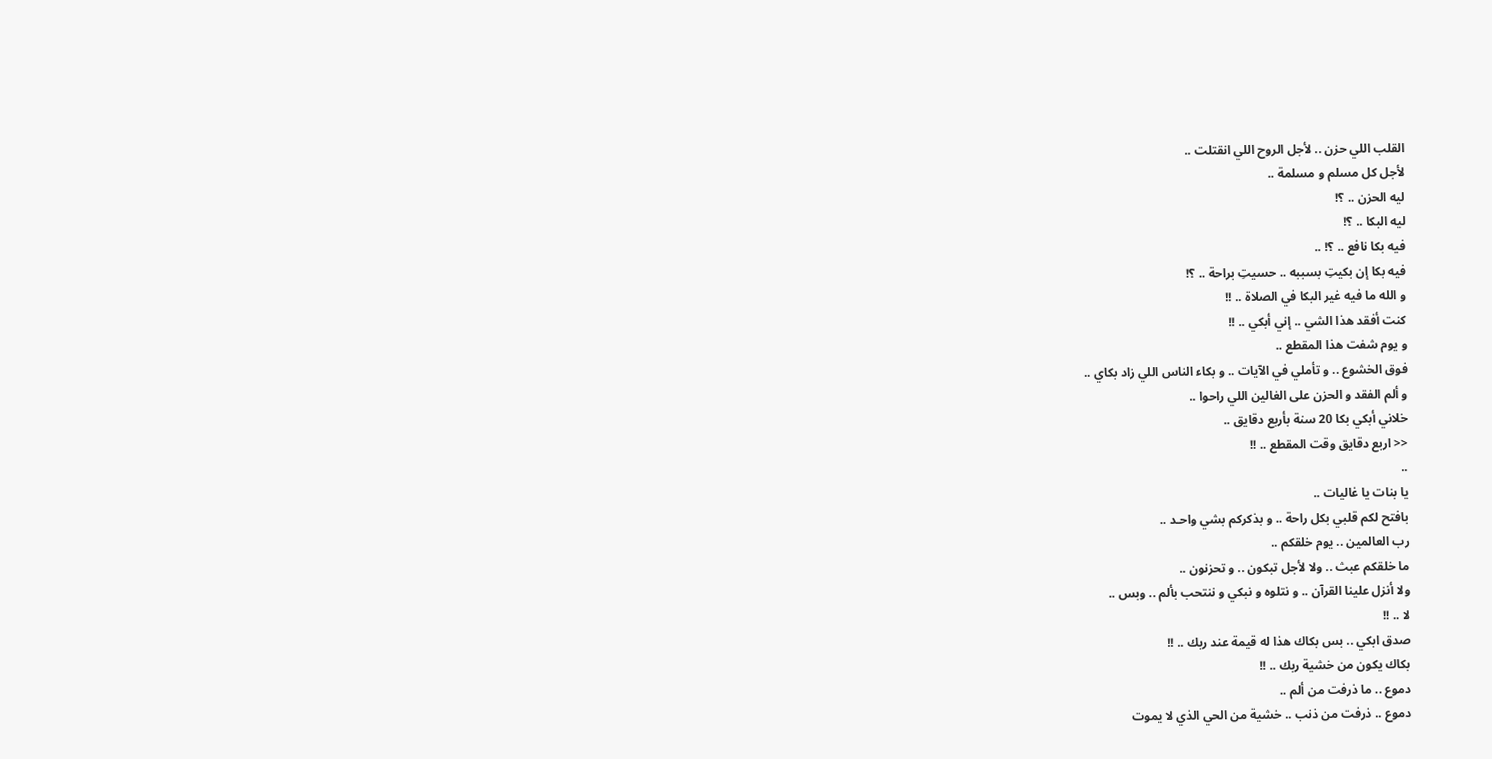القلب اللي حزن .. لأجل الروح اللي انقتلت ..
لأجل كل مسلم و مسلمة ..
ليه الحزن .. ؟!
ليه البكا .. ؟!
فيه بكا نافع .. ؟! ..
فيه بكا إن بكيتِ بسببه .. حسيتِ براحة .. ؟!
و الله ما فيه غير البكا في الصلاة .. !!
كنت أفقد هذا الشي .. إني أبكي .. !!
و يوم شفت هذا المقطع ..
فوق الخشوع .. و تأملي في الآيات .. و بكاء الناس اللي زاد بكاي ..
و ألم الفقد و الحزن على الغالين اللي راحوا ..
خلاني أبكي بكا 20 سنة بأربع دقايق ..
<< اربع دقايق وقت المقطع .. !!
..
يا بنات يا غاليات ..
بافتح لكم قلبي بكل راحة .. و بذكركم بشي واحـد ..
رب العالمين .. يوم خلقكم ..
ما خلقكم عبث .. ولا لأجل تبكون .. و تحزنون ..
ولا أنزل علينا القرآن .. و نتلوه و نبكي و ننتحب بألم .. وبس ..
لا .. !!
صدق ابكي .. بس بكاك هذا له قيمة عند ربك .. !!
بكاك يكون من خشية ربك .. !!
دموع .. ما ذرفت من ألم ..
دموع .. ذرفت من ذنب .. خشية من الحي الذي لا يموت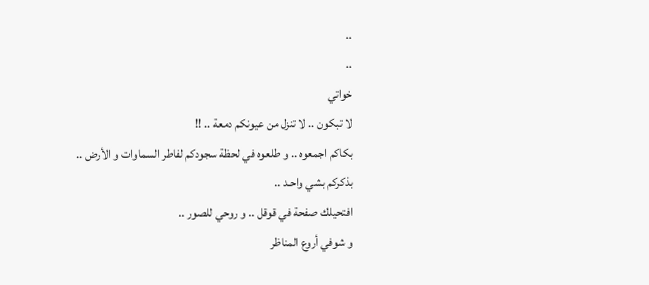..
..
خواتي
لا تبكون .. لا تنزل من عيونكم دمعة .. !!
بكاكم اجمعوه .. و طلعوه في لحظة سجودكم لفاطر السماوات و الأرض ..
بذكركم بشي واحـد ..
افتحيلك صفحة في قوقل .. و روحي للصور ..
و شوفي أروع المناظر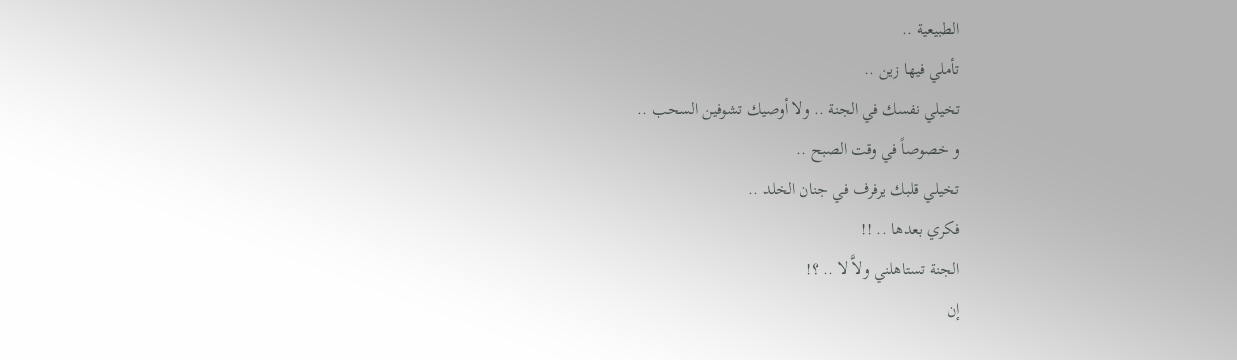الطبيعية ..
تأملي فيها زين ..
تخيلي نفسك في الجنة .. ولا أوصيك تشوفين السحب ..
و خصوصاً في وقت الصبح ..
تخيلي قلبك يرفرف في جنان الخلد ..
فكري بعدها .. !!
الجنة تستاهلني ولاَّ لا .. ؟!
إن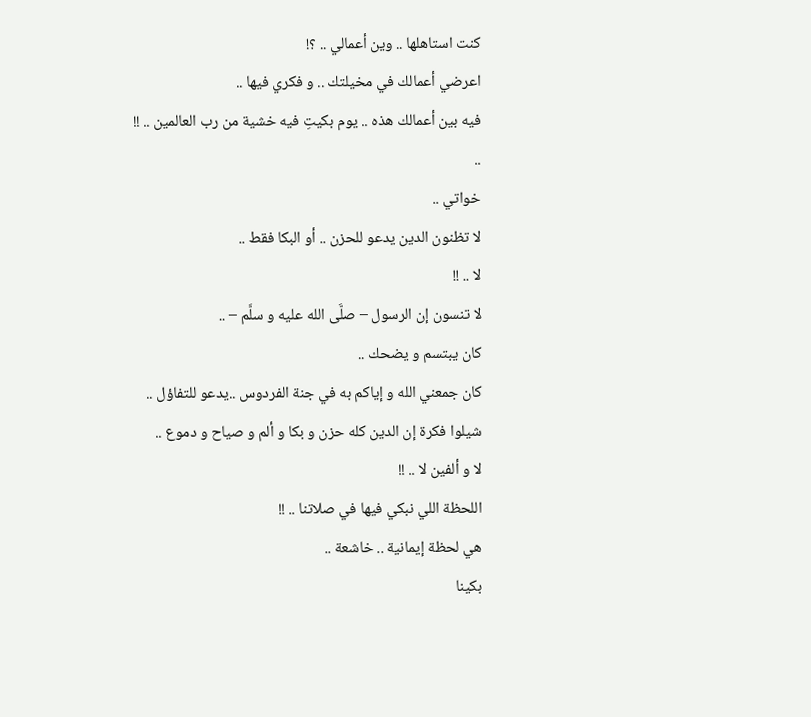كنت استاهلها .. وين أعمالي .. ؟!
اعرضي أعمالك في مخيلتك .. و فكري فيها ..
فيه بين أعمالك هذه .. يوم بكيتِ فيه خشية من رب العالمين .. !!
..
خواتي ..
لا تظنون الدين يدعو للحزن .. أو البكا فقط ..
لا .. !!
لا تنسون إن الرسول – صلَّى الله عليه و سلَّم – ..
كان يبتسم و يضحك ..
كان جمعني الله و إياكم به في جنة الفردوس ..يدعو للتفاؤل ..
شيلوا فكرة إن الدين كله حزن و بكا و ألم و صياح و دموع ..
لا و ألفين لا .. !!
اللحظة اللي نبكي فيها في صلاتنا .. !!
هي لحظة إيمانية .. خاشعة ..
بكينا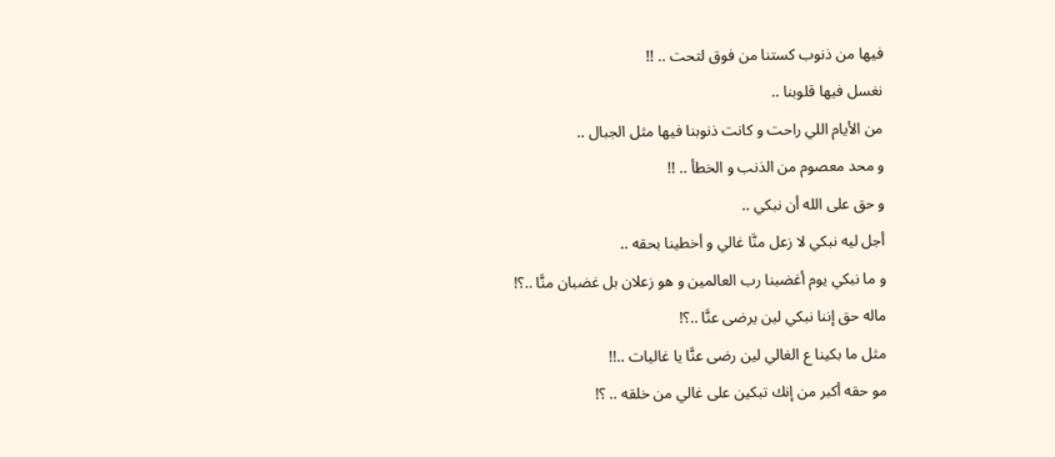فيها من ذنوب كستنا من فوق لتحت .. !!
نغسل فيها قلوبنا ..
من الأيام اللي راحت و كانت ذنوبنا فيها مثل الجبال ..
و محد معصوم من الذنب و الخطأ .. !!
و حق على الله أن نبكي ..
أجل ليه نبكي لا زعل منَّا غالي و أخطينا بحقه ..
و ما نبكي يوم أغضبنا رب العالمين و هو زعلان بل غضبان منَّا ..؟!
ماله حق إننا نبكي لين يرضى عنَّا ..؟!
مثل ما بكينا ع الغالي لين رضى عنَّا يا غاليات ..!!
مو حقه أكبر من إنك تبكين على غالي من خلقه .. ؟!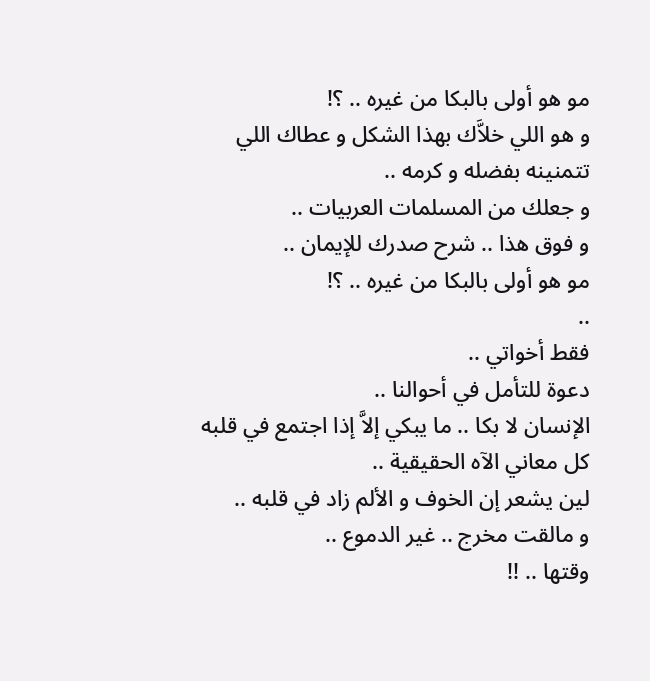مو هو أولى بالبكا من غيره .. ؟!
و هو اللي خلاَّك بهذا الشكل و عطاك اللي تتمنينه بفضله و كرمه ..
و جعلك من المسلمات العربيات ..
و فوق هذا .. شرح صدرك للإيمان ..
مو هو أولى بالبكا من غيره .. ؟!
..
فقط أخواتي ..
دعوة للتأمل في أحوالنا ..
الإنسان لا بكا .. ما يبكي إلاَّ إذا اجتمع في قلبه كل معاني الآه الحقيقية ..
لين يشعر إن الخوف و الألم زاد في قلبه ..
و مالقت مخرج .. غير الدموع ..
وقتها .. !!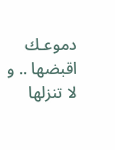دموعـك اقبضها .. و لا تنزلها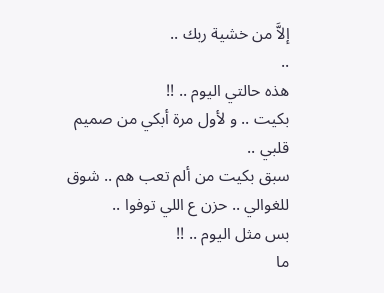إلاَّ من خشية ربك ..
..
هذه حالتي اليوم .. !!
بكيت .. و لأول مرة أبكي من صميم قلبي ..
سبق بكيت من ألم تعب هم .. شوق للغوالي .. حزن ع اللي توفوا ..
بس مثل اليوم .. !!
ما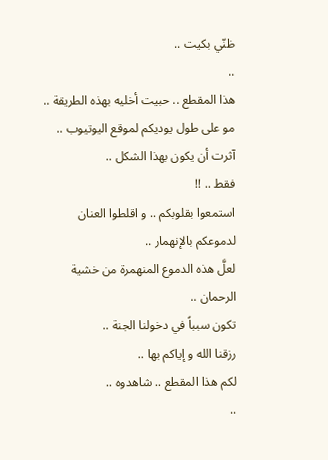ظنّي بكيت ..
..
هذا المقطع .. حبيت أخليه بهذه الطريقة ..
مو على طول يوديكم لموقع اليوتيوب ..
آثرت أن يكون بهذا الشكل ..
فقط .. !!
استمعوا بقلوبكم .. و اقلطوا العنان لدموعكم بالإنهمار ..
لعلَّ هذه الدموع المنهمرة من خشية الرحمان ..
تكون سبباً في دخولنا الجنة ..
رزقنا الله و إياكم بها ..
لكم هذا المقطع .. شاهدوه ..
..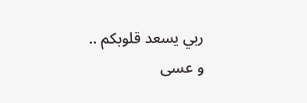ربي يسعد قلوبكم ..
و عسى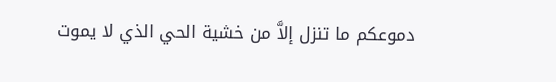دموعكم ما تنزل إلاَّ من خشية الحي الذي لا يموت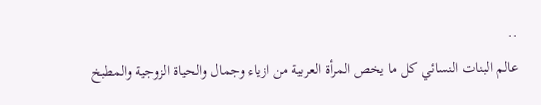..
عالم البنات النسائي كل ما يخص المرأة العربية من ازياء وجمال والحياة الزوجية والمطبخ